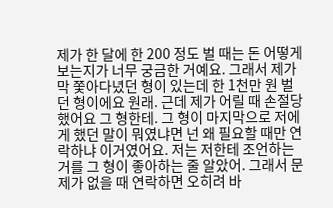제가 한 달에 한 200 정도 벌 때는 돈 어떻게 보는지가 너무 궁금한 거예요. 그래서 제가 막 쫓아다녔던 형이 있는데 한 1천만 원 벌던 형이에요 원래. 근데 제가 어릴 때 손절당했어요 그 형한테. 그 형이 마지막으로 저에게 했던 말이 뭐였냐면 넌 왜 필요할 때만 연락하냐 이거였어요. 저는 저한테 조언하는 거를 그 형이 좋아하는 줄 알았어. 그래서 문제가 없을 때 연락하면 오히려 바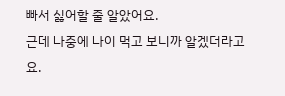빠서 싫어할 줄 알았어요.
근데 나중에 나이 먹고 보니까 알겠더라고요.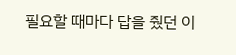필요할 때마다 답을 줬던 이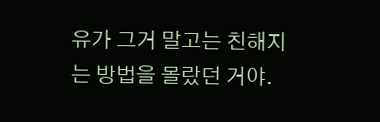유가 그거 말고는 친해지는 방법을 몰랐던 거야.